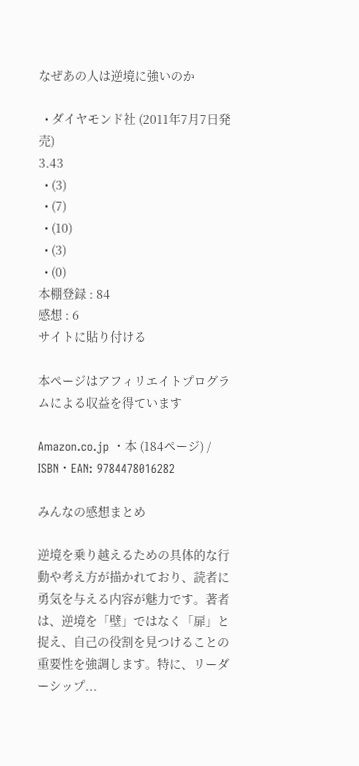なぜあの人は逆境に強いのか

  • ダイヤモンド社 (2011年7月7日発売)
3.43
  • (3)
  • (7)
  • (10)
  • (3)
  • (0)
本棚登録 : 84
感想 : 6
サイトに貼り付ける

本ページはアフィリエイトプログラムによる収益を得ています

Amazon.co.jp ・本 (184ページ) / ISBN・EAN: 9784478016282

みんなの感想まとめ

逆境を乗り越えるための具体的な行動や考え方が描かれており、読者に勇気を与える内容が魅力です。著者は、逆境を「壁」ではなく「扉」と捉え、自己の役割を見つけることの重要性を強調します。特に、リーダーシップ...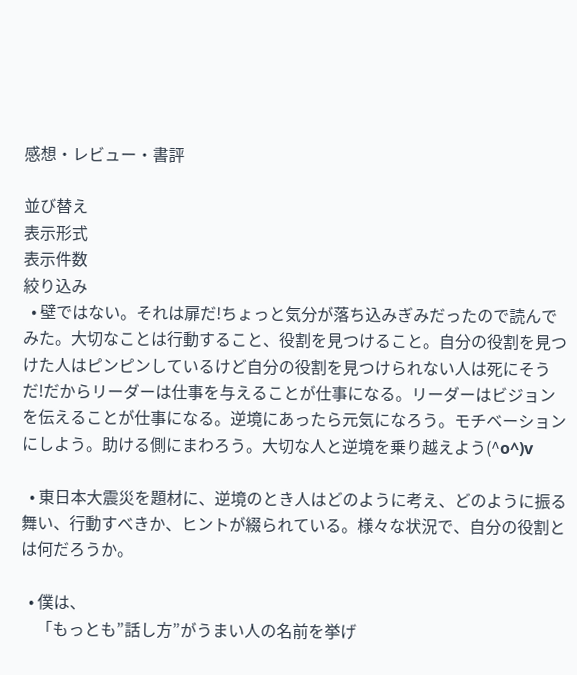感想・レビュー・書評

並び替え
表示形式
表示件数
絞り込み
  • 壁ではない。それは扉だ!ちょっと気分が落ち込みぎみだったので読んでみた。大切なことは行動すること、役割を見つけること。自分の役割を見つけた人はピンピンしているけど自分の役割を見つけられない人は死にそうだ!だからリーダーは仕事を与えることが仕事になる。リーダーはビジョンを伝えることが仕事になる。逆境にあったら元気になろう。モチベーションにしよう。助ける側にまわろう。大切な人と逆境を乗り越えよう(^o^)v

  • 東日本大震災を題材に、逆境のとき人はどのように考え、どのように振る舞い、行動すべきか、ヒントが綴られている。様々な状況で、自分の役割とは何だろうか。

  • 僕は、
    「もっとも”話し方”がうまい人の名前を挙げ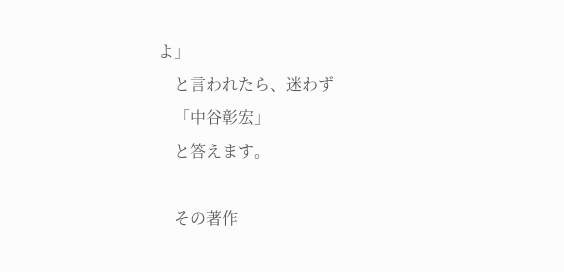よ」
    と言われたら、迷わず
    「中谷彰宏」
    と答えます。

    その著作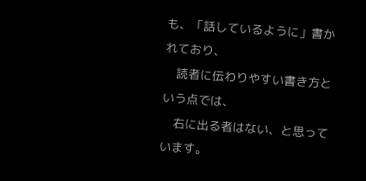も、「話しているように」書かれており、
    読者に伝わりやすい書き方という点では、
    右に出る者はない、と思っています。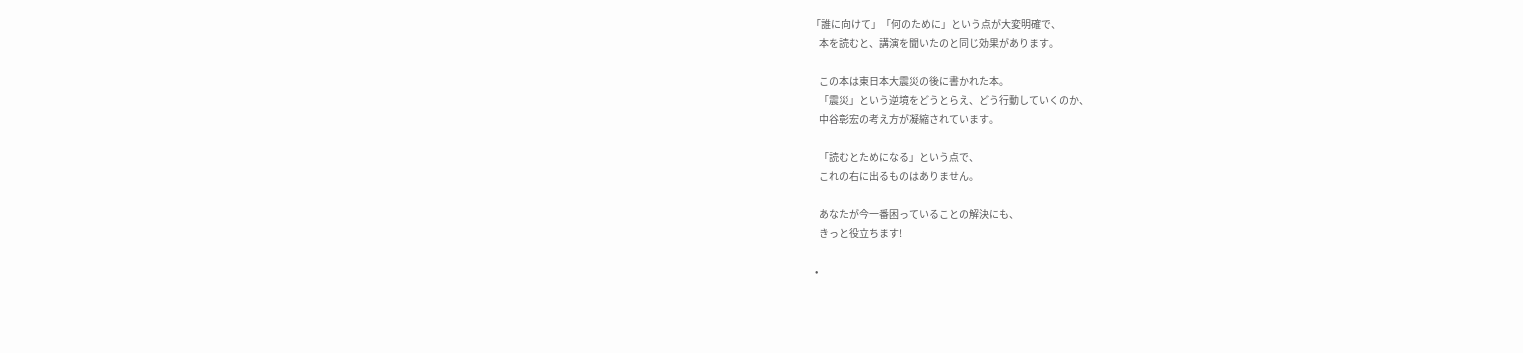「誰に向けて」「何のために」という点が大変明確で、
    本を読むと、講演を聞いたのと同じ効果があります。

    この本は東日本大震災の後に書かれた本。
    「震災」という逆境をどうとらえ、どう行動していくのか、
    中谷彰宏の考え方が凝縮されています。

    「読むとためになる」という点で、
    これの右に出るものはありません。

    あなたが今一番困っていることの解決にも、
    きっと役立ちます!

  •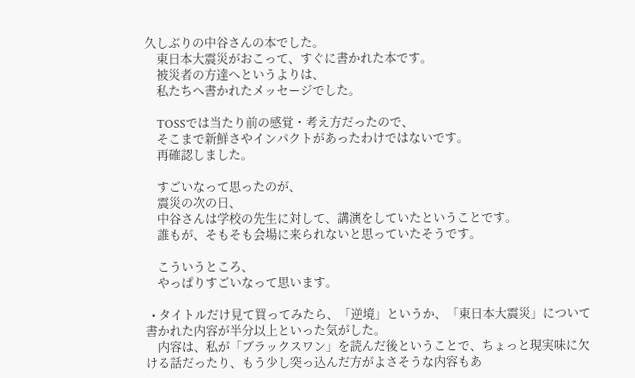久しぶりの中谷さんの本でした。
    東日本大震災がおこって、すぐに書かれた本です。
    被災者の方達へというよりは、
    私たちへ書かれたメッセージでした。

    TOSSでは当たり前の感覚・考え方だったので、
    そこまで新鮮さやインパクトがあったわけではないです。
    再確認しました。

    すごいなって思ったのが、
    震災の次の日、
    中谷さんは学校の先生に対して、講演をしていたということです。
    誰もが、そもそも会場に来られないと思っていたそうです。

    こういうところ、
    やっぱりすごいなって思います。

  • タイトルだけ見て買ってみたら、「逆境」というか、「東日本大震災」について書かれた内容が半分以上といった気がした。
    内容は、私が「ブラックスワン」を読んだ後ということで、ちょっと現実味に欠ける話だったり、もう少し突っ込んだ方がよさそうな内容もあ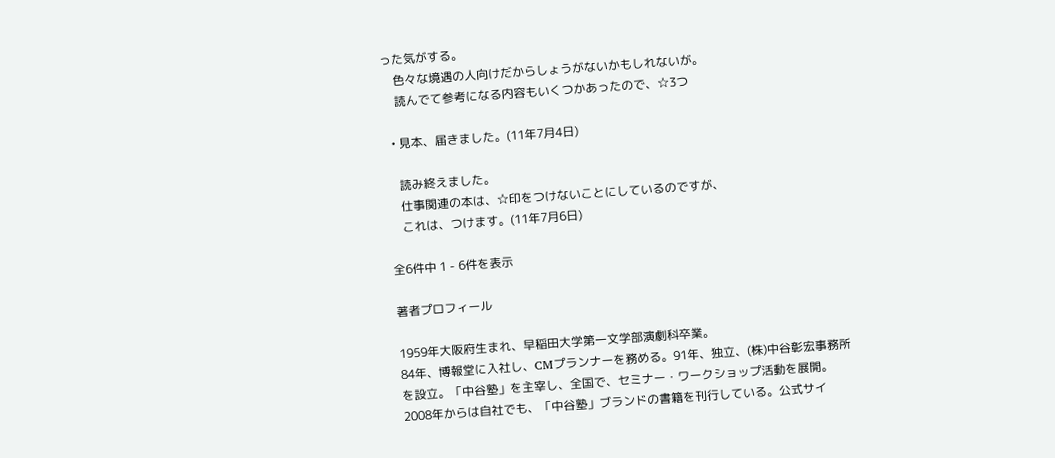った気がする。
    色々な境遇の人向けだからしょうがないかもしれないが。
    読んでて参考になる内容もいくつかあったので、☆3つ

  • 見本、届きました。(11年7月4日)

    読み終えました。
    仕事関連の本は、☆印をつけないことにしているのですが、
    これは、つけます。(11年7月6日)

全6件中 1 - 6件を表示

著者プロフィール

1959年大阪府生まれ、早稲田大学第一文学部演劇科卒業。
84年、博報堂に入社し、CMプランナーを務める。91年、独立、(株)中谷彰宏事務所を設立。「中谷塾」を主宰し、全国で、セミナー・ワークショップ活動を展開。2008年からは自社でも、「中谷塾」ブランドの書籍を刊行している。公式サイ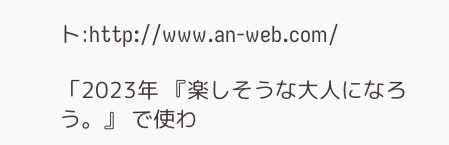ト:http://www.an-web.com/

「2023年 『楽しそうな大人になろう。』 で使わ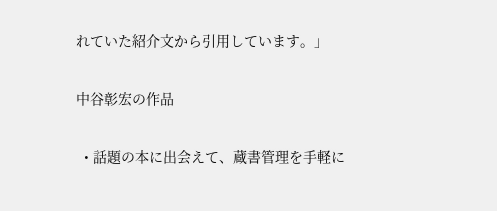れていた紹介文から引用しています。」

中谷彰宏の作品

  • 話題の本に出会えて、蔵書管理を手軽に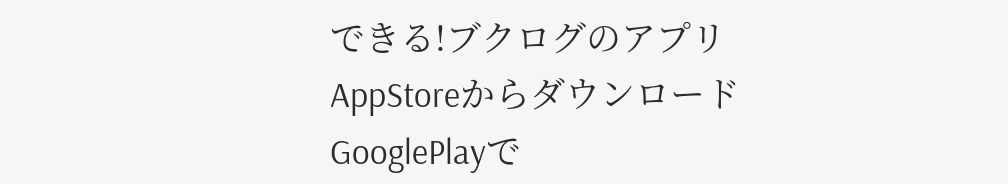できる!ブクログのアプリ AppStoreからダウンロード GooglePlayで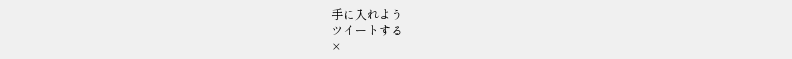手に入れよう
ツイートする
×